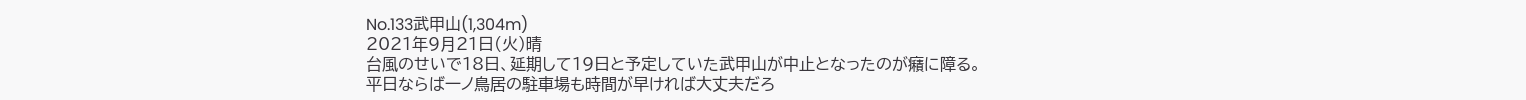No.133武甲山(1,304m)
2021年9月21日(火)晴
台風のせいで18日、延期して19日と予定していた武甲山が中止となったのが癪に障る。
平日ならば一ノ鳥居の駐車場も時間が早ければ大丈夫だろ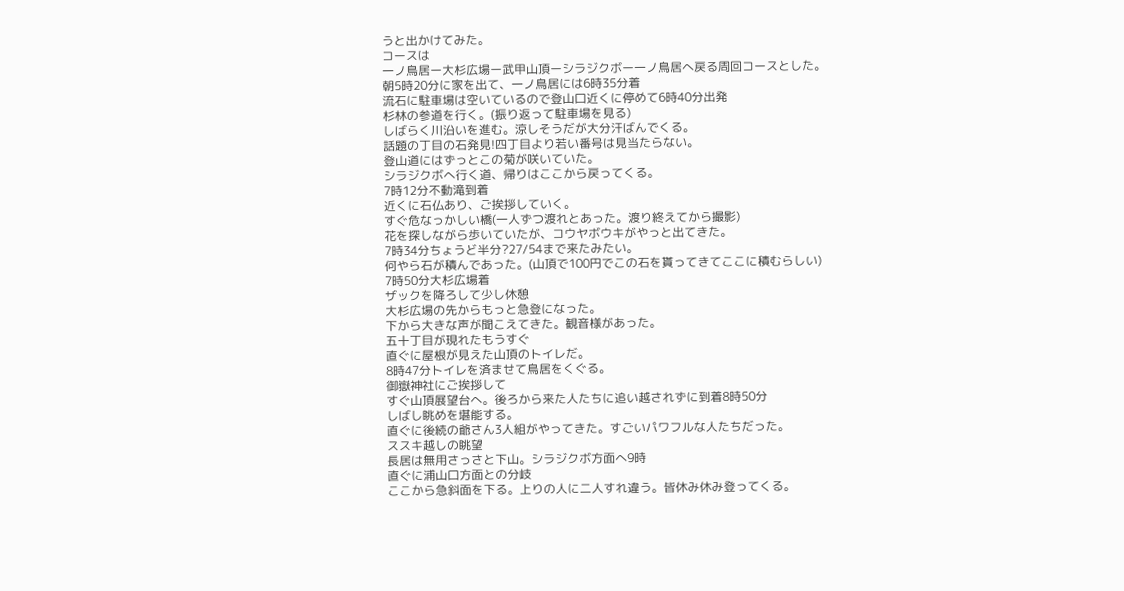うと出かけてみた。
コースは
一ノ鳥居ー大杉広場ー武甲山頂ーシラジクボー一ノ鳥居へ戻る周回コースとした。
朝5時20分に家を出て、一ノ鳥居には6時35分着
流石に駐車場は空いているので登山口近くに停めて6時40分出発
杉林の参道を行く。(振り返って駐車場を見る)
しばらく川沿いを進む。涼しそうだが大分汗ばんでくる。
話題の丁目の石発見!四丁目より若い番号は見当たらない。
登山道にはずっとこの菊が咲いていた。
シラジクボへ行く道、帰りはここから戻ってくる。
7時12分不動滝到着
近くに石仏あり、ご挨拶していく。
すぐ危なっかしい橋(一人ずつ渡れとあった。渡り終えてから撮影)
花を探しながら歩いていたが、コウヤボウキがやっと出てきた。
7時34分ちょうど半分?27/54まで来たみたい。
何やら石が積んであった。(山頂で100円でこの石を貰ってきてここに積むらしい)
7時50分大杉広場着
ザックを降ろして少し休憩
大杉広場の先からもっと急登になった。
下から大きな声が聞こえてきた。観音様があった。
五十丁目が現れたもうすぐ
直ぐに屋根が見えた山頂のトイレだ。
8時47分トイレを済ませて鳥居をくぐる。
御嶽神社にご挨拶して
すぐ山頂展望台へ。後ろから来た人たちに追い越されずに到着8時50分
しばし眺めを堪能する。
直ぐに後続の爺さん3人組がやってきた。すごいパワフルな人たちだった。
ススキ越しの眺望
長居は無用さっさと下山。シラジクボ方面へ9時
直ぐに浦山口方面との分岐
ここから急斜面を下る。上りの人に二人すれ違う。皆休み休み登ってくる。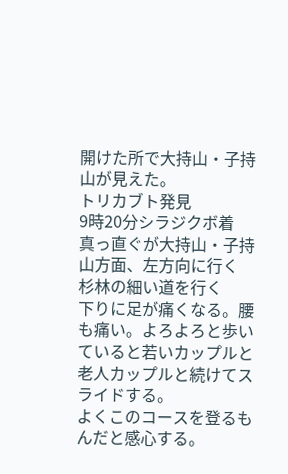開けた所で大持山・子持山が見えた。
トリカブト発見
9時20分シラジクボ着
真っ直ぐが大持山・子持山方面、左方向に行く
杉林の細い道を行く
下りに足が痛くなる。腰も痛い。よろよろと歩いていると若いカップルと老人カップルと続けてスライドする。
よくこのコースを登るもんだと感心する。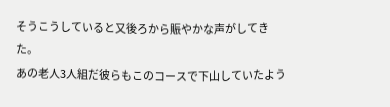そうこうしていると又後ろから賑やかな声がしてきた。
あの老人3人組だ彼らもこのコースで下山していたよう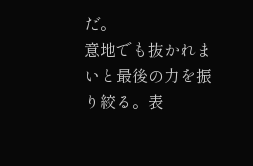だ。
意地でも抜かれまいと最後の力を振り絞る。表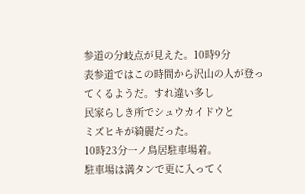参道の分岐点が見えた。10時9分
表参道ではこの時間から沢山の人が登ってくるようだ。すれ違い多し
民家らしき所でシュウカイドウと
ミズヒキが綺麗だった。
10時23分一ノ鳥居駐車場着。
駐車場は満タンで更に入ってく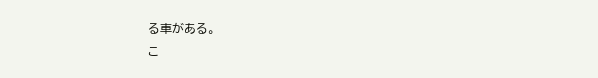る車がある。
こ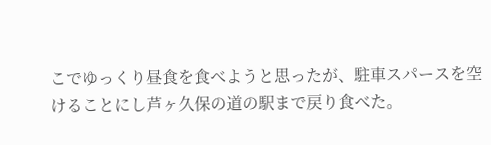こでゆっくり昼食を食べようと思ったが、駐車スパースを空けることにし芦ヶ久保の道の駅まで戻り食べた。